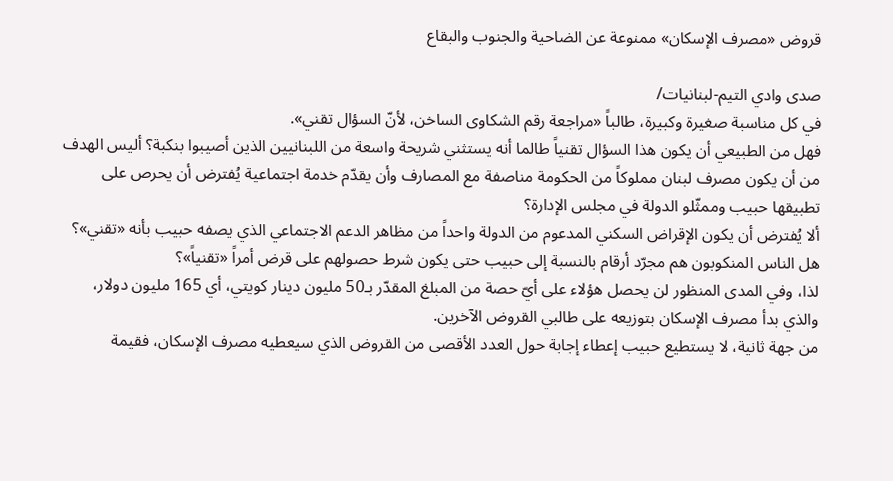قروض «مصرف الإسكان» ممنوعة عن الضاحية والجنوب والبقاع

صدى وادي التيم-لبنانيات/
في كل مناسبة صغيرة وكبيرة، طالباً «مراجعة رقم الشكاوى الساخن، لأنّ السؤال تقني».
فهل من الطبيعي أن يكون هذا السؤال تقنياً طالما أنه يستثني شريحة واسعة من اللبنانيين الذين أصيبوا بنكبة؟ أليس الهدف من أن يكون مصرف لبنان مملوكاً من الحكومة مناصفة مع المصارف وأن يقدّم خدمة اجتماعية يُفترض أن يحرص على تطبيقها حبيب وممثّلو الدولة في مجلس الإدارة؟
ألا يُفترض أن يكون الإقراض السكني المدعوم من الدولة واحداً من مظاهر الدعم الاجتماعي الذي يصفه حبيب بأنه «تقني»؟ هل الناس المنكوبون هم مجرّد أرقام بالنسبة إلى حبيب حتى يكون شرط حصولهم على قرض أمراً «تقنياً»؟
لذا، وفي المدى المنظور لن يحصل هؤلاء على أيّ حصة من المبلغ المقدّر بـ50 مليون دينار كويتي، أي 165 مليون دولار، والذي بدأ مصرف الإسكان بتوزيعه على طالبي القروض الآخرين.
من جهة ثانية، لا يستطيع حبيب إعطاء إجابة حول العدد الأقصى من القروض الذي سيعطيه مصرف الإسكان، فقيمة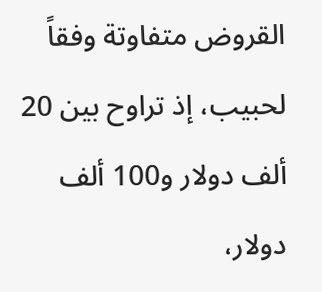القروض متفاوتة وفقاً لحبيب، إذ تراوح بين 20 ألف دولار و100 ألف دولار،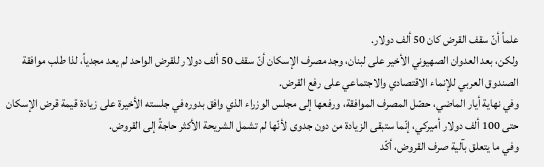علماً أنّ سقف القرض كان 50 ألف دولار.
ولكن، بعد العدوان الصهيوني الأخير على لبنان، وجد مصرف الإسكان أنّ سقف 50 ألف دولار للقرض الواحد لم يعد مجدياً، لذا طلب موافقة الصندوق العربي للإنماء الاقتصادي والاجتماعي على رفع القرض.
وفي نهاية أيار الماضي، حصّل المصرف الموافقة، ورفعها إلى مجلس الوزراء الذي وافق بدوره في جلسته الأخيرة على زيادة قيمة قرض الإسكان حتى 100 ألف دولار أميركي، إنّما ستبقى الزيادة من دون جدوى لأنّها لم تشمل الشريحة الأكثر حاجةً إلى القروض.
وفي ما يتعلق بآلية صرف القروض، أكّد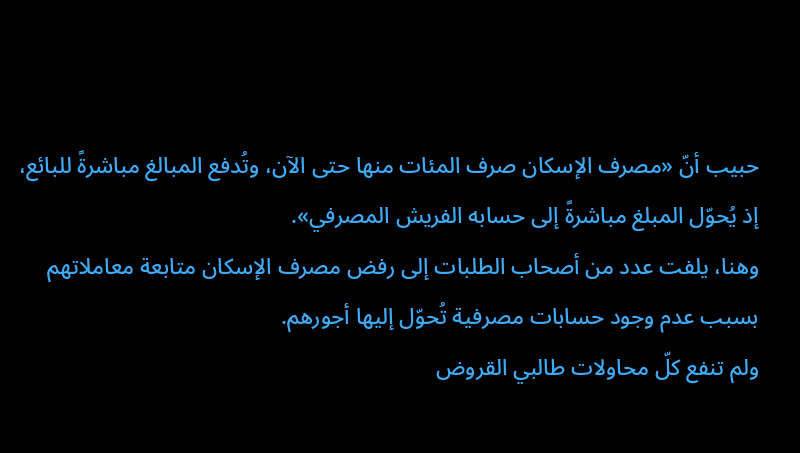حبيب أنّ «مصرف الإسكان صرف المئات منها حتى الآن، وتُدفع المبالغ مباشرةً للبائع، إذ يُحوّل المبلغ مباشرةً إلى حسابه الفريش المصرفي».
وهنا، يلفت عدد من أصحاب الطلبات إلى رفض مصرف الإسكان متابعة معاملاتهم بسبب عدم وجود حسابات مصرفية تُحوّل إليها أجورهم.
ولم تنفع كلّ محاولات طالبي القروض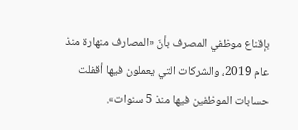بإقناع موظفي المصرف بأنّ «المصارف منهارة منذ عام 2019، والشركات التي يعملون فيها أقفلت حسابات الموظفين فيها منذ 5 سنوات».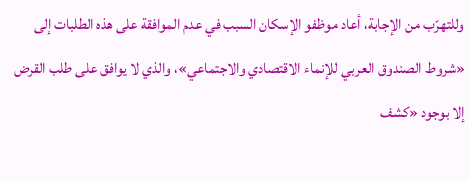وللتهرّب من الإجابة، أعاد موظفو الإسكان السبب في عدم الموافقة على هذه الطلبات إلى «شروط الصندوق العربي للإنماء الاقتصادي والاجتماعي»، والذي لا يوافق على طلب القرض إلا بوجود «كشف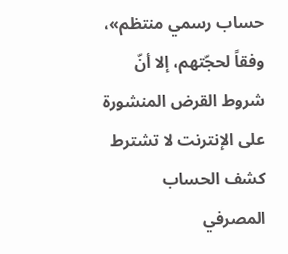حساب رسمي منتظم»، وفقاً لحجّتهم، إلا أنّ شروط القرض المنشورة على الإنترنت لا تشترط كشف الحساب المصرفي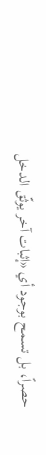حصراً، بل تسمح بوجود أي «إثبات آخر يوثّق الدخل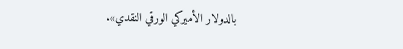بالدولار الأميركي الورقي النقدي».